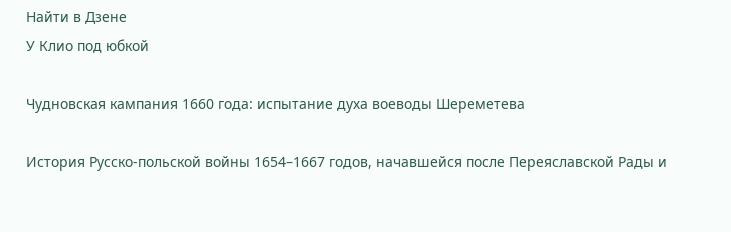Найти в Дзене
У Клио под юбкой

Чудновская кампания 1660 года: испытание духа воеводы Шереметева

История Русско-польской войны 1654–1667 годов, начавшейся после Переяславской Рады и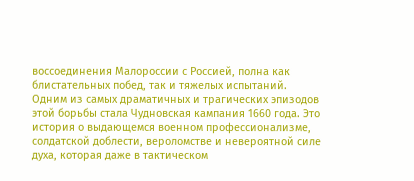воссоединения Малороссии с Россией, полна как блистательных побед, так и тяжелых испытаний. Одним из самых драматичных и трагических эпизодов этой борьбы стала Чудновская кампания 1660 года. Это история о выдающемся военном профессионализме, солдатской доблести, вероломстве и невероятной силе духа, которая даже в тактическом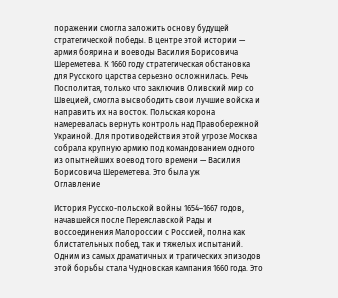поражении смогла заложить основу будущей стратегической победы. В центре этой истории — армия боярина и воеводы Василия Борисовича Шереметева. К 1660 году стратегическая обстановка для Русского царства серьезно осложнилась. Речь Посполитая, только что заключив Оливский мир со Швецией, смогла высвободить свои лучшие войска и направить их на восток. Польская корона намеревалась вернуть контроль над Правобережной Украиной. Для противодействия этой угрозе Москва собрала крупную армию под командованием одного из опытнейших воевод того времени — Василия Борисовича Шереметева. Это была уж
Оглавление

История Русско-польской войны 1654–1667 годов, начавшейся после Переяславской Рады и воссоединения Малороссии с Россией, полна как блистательных побед, так и тяжелых испытаний. Одним из самых драматичных и трагических эпизодов этой борьбы стала Чудновская кампания 1660 года. Это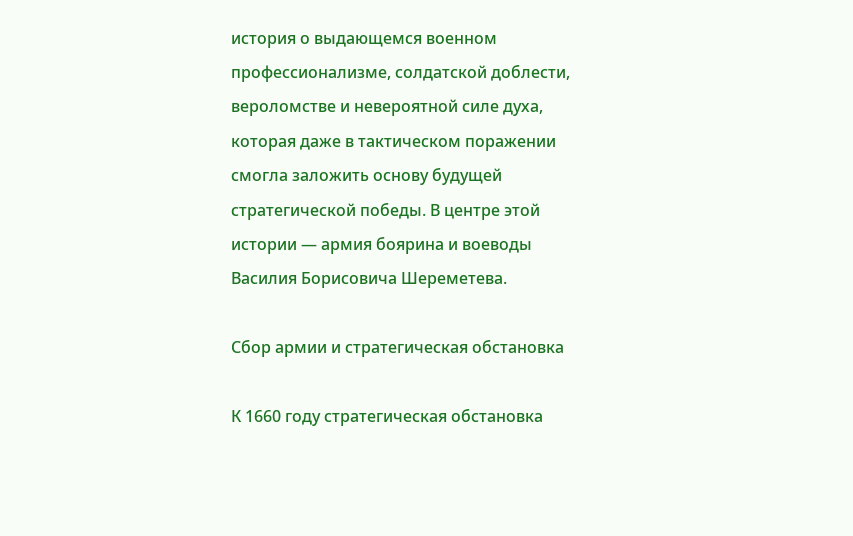история о выдающемся военном профессионализме, солдатской доблести, вероломстве и невероятной силе духа, которая даже в тактическом поражении смогла заложить основу будущей стратегической победы. В центре этой истории — армия боярина и воеводы Василия Борисовича Шереметева.

Сбор армии и стратегическая обстановка

К 1660 году стратегическая обстановка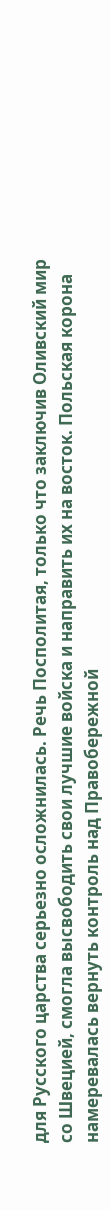для Русского царства серьезно осложнилась. Речь Посполитая, только что заключив Оливский мир со Швецией, смогла высвободить свои лучшие войска и направить их на восток. Польская корона намеревалась вернуть контроль над Правобережной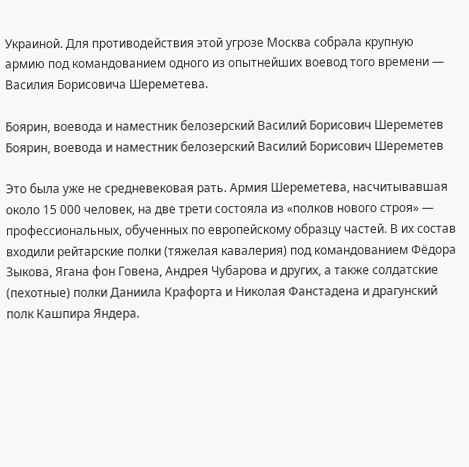Украиной. Для противодействия этой угрозе Москва собрала крупную армию под командованием одного из опытнейших воевод того времени — Василия Борисовича Шереметева.

Боярин, воевода и наместник белозерский Василий Борисович Шереметев
Боярин, воевода и наместник белозерский Василий Борисович Шереметев

Это была уже не средневековая рать. Армия Шереметева, насчитывавшая около 15 000 человек, на две трети состояла из «полков нового строя» — профессиональных, обученных по европейскому образцу частей. В их состав входили рейтарские полки (тяжелая кавалерия) под командованием Фёдора Зыкова, Ягана фон Говена, Андрея Чубарова и других, а также солдатские (пехотные) полки Даниила Крафорта и Николая Фанстадена и драгунский полк Кашпира Яндера.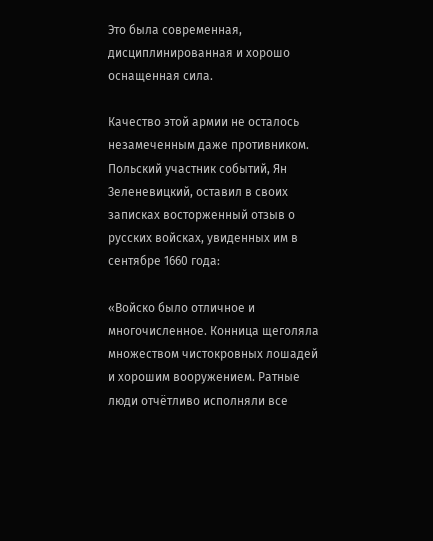Это была современная, дисциплинированная и хорошо оснащенная сила.

Качество этой армии не осталось незамеченным даже противником. Польский участник событий, Ян Зеленевицкий, оставил в своих записках восторженный отзыв о русских войсках, увиденных им в сентябре 1660 года:

«Войско было отличное и многочисленное. Конница щеголяла множеством чистокровных лошадей и хорошим вооружением. Ратные люди отчётливо исполняли все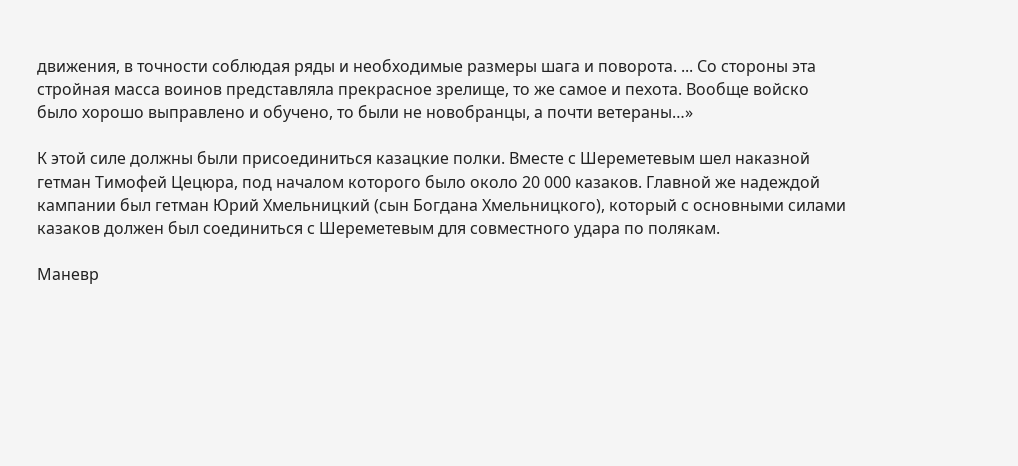движения, в точности соблюдая ряды и необходимые размеры шага и поворота. ... Со стороны эта стройная масса воинов представляла прекрасное зрелище, то же самое и пехота. Вообще войско было хорошо выправлено и обучено, то были не новобранцы, а почти ветераны…»

К этой силе должны были присоединиться казацкие полки. Вместе с Шереметевым шел наказной гетман Тимофей Цецюра, под началом которого было около 20 000 казаков. Главной же надеждой кампании был гетман Юрий Хмельницкий (сын Богдана Хмельницкого), который с основными силами казаков должен был соединиться с Шереметевым для совместного удара по полякам.

Маневр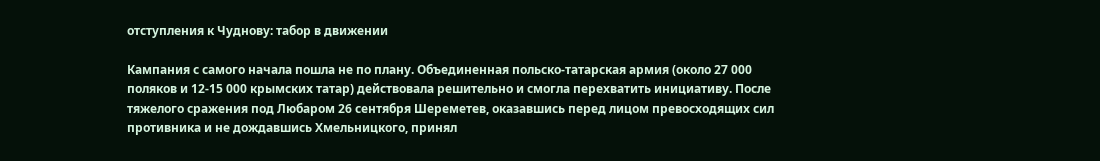отступления к Чуднову: табор в движении

Кампания с самого начала пошла не по плану. Объединенная польско-татарская армия (около 27 000 поляков и 12-15 000 крымских татар) действовала решительно и смогла перехватить инициативу. После тяжелого сражения под Любаром 26 сентября Шереметев, оказавшись перед лицом превосходящих сил противника и не дождавшись Хмельницкого, принял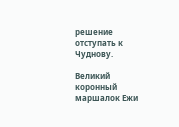решение отступать к Чуднову.

Великий коронный маршалок Ежи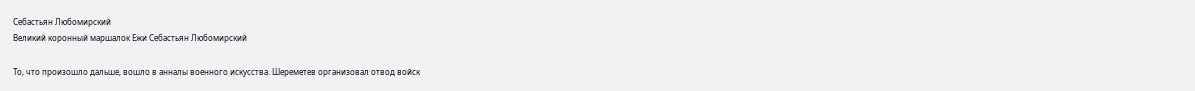Себастьян Любомирский
Великий коронный маршалок Ежи Себастьян Любомирский

То, что произошло дальше, вошло в анналы военного искусства. Шереметев организовал отвод войск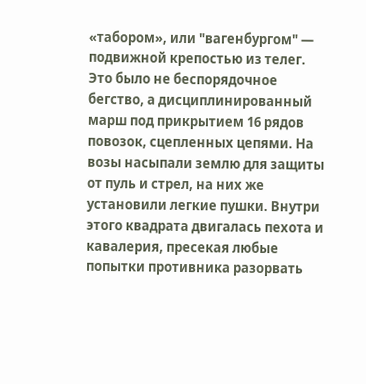«табором», или "вагенбургом" — подвижной крепостью из телег. Это было не беспорядочное бегство, а дисциплинированный марш под прикрытием 16 рядов повозок, сцепленных цепями. На возы насыпали землю для защиты от пуль и стрел, на них же установили легкие пушки. Внутри этого квадрата двигалась пехота и кавалерия, пресекая любые попытки противника разорвать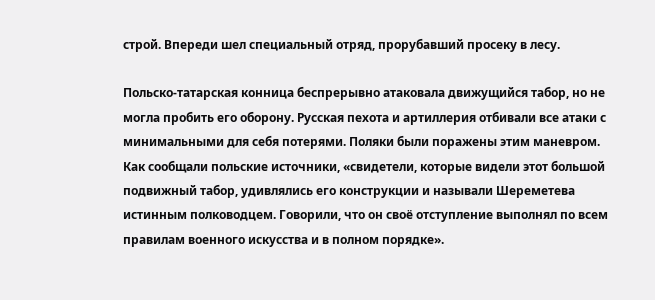строй. Впереди шел специальный отряд, прорубавший просеку в лесу.

Польско-татарская конница беспрерывно атаковала движущийся табор, но не могла пробить его оборону. Русская пехота и артиллерия отбивали все атаки с минимальными для себя потерями. Поляки были поражены этим маневром. Как сообщали польские источники, «свидетели, которые видели этот большой подвижный табор, удивлялись его конструкции и называли Шереметева истинным полководцем. Говорили, что он своё отступление выполнял по всем правилам военного искусства и в полном порядке».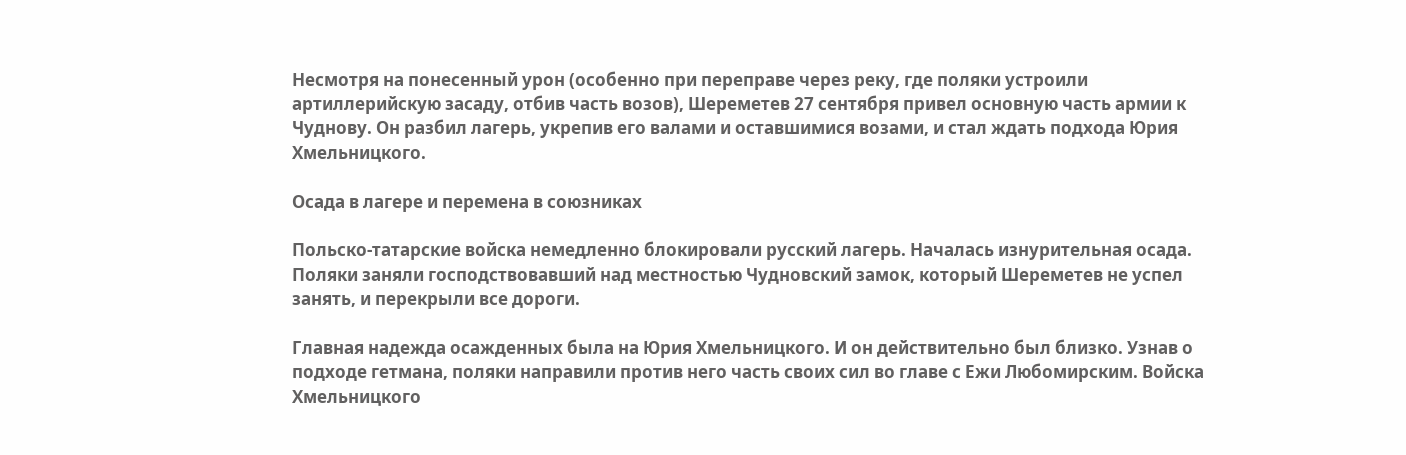Несмотря на понесенный урон (особенно при переправе через реку, где поляки устроили артиллерийскую засаду, отбив часть возов), Шереметев 27 сентября привел основную часть армии к Чуднову. Он разбил лагерь, укрепив его валами и оставшимися возами, и стал ждать подхода Юрия Хмельницкого.

Осада в лагере и перемена в союзниках

Польско-татарские войска немедленно блокировали русский лагерь. Началась изнурительная осада. Поляки заняли господствовавший над местностью Чудновский замок, который Шереметев не успел занять, и перекрыли все дороги.

Главная надежда осажденных была на Юрия Хмельницкого. И он действительно был близко. Узнав о подходе гетмана, поляки направили против него часть своих сил во главе с Ежи Любомирским. Войска Хмельницкого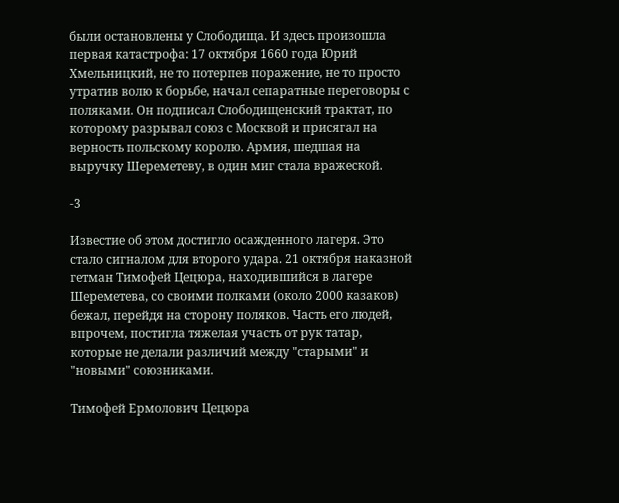были остановлены у Слободища. И здесь произошла первая катастрофа: 17 октября 1660 года Юрий Хмельницкий, не то потерпев поражение, не то просто утратив волю к борьбе, начал сепаратные переговоры с поляками. Он подписал Слободищенский трактат, по которому разрывал союз с Москвой и присягал на верность польскому королю. Армия, шедшая на выручку Шереметеву, в один миг стала вражеской.

-3

Известие об этом достигло осажденного лагеря. Это стало сигналом для второго удара. 21 октября наказной гетман Тимофей Цецюра, находившийся в лагере Шереметева, со своими полками (около 2000 казаков) бежал, перейдя на сторону поляков. Часть его людей, впрочем, постигла тяжелая участь от рук татар, которые не делали различий между "старыми" и "новыми" союзниками.

Тимофей Ермолович Цецюра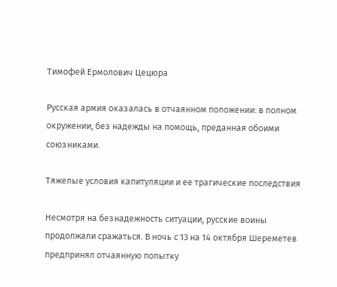Тимофей Ермолович Цецюра

Русская армия оказалась в отчаянном положении: в полном окружении, без надежды на помощь, преданная обоими союзниками.

Тяжелые условия капитуляции и ее трагические последствия

Несмотря на безнадежность ситуации, русские воины продолжали сражаться. В ночь с 13 на 14 октября Шереметев предпринял отчаянную попытку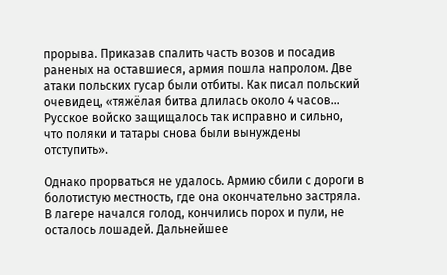прорыва. Приказав спалить часть возов и посадив раненых на оставшиеся, армия пошла напролом. Две атаки польских гусар были отбиты. Как писал польский очевидец, «тяжёлая битва длилась около 4 часов… Русское войско защищалось так исправно и сильно, что поляки и татары снова были вынуждены отступить».

Однако прорваться не удалось. Армию сбили с дороги в болотистую местность, где она окончательно застряла. В лагере начался голод, кончились порох и пули, не осталось лошадей. Дальнейшее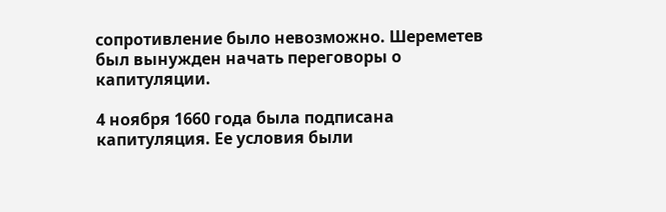сопротивление было невозможно. Шереметев был вынужден начать переговоры о капитуляции.

4 ноября 1660 года была подписана капитуляция. Ее условия были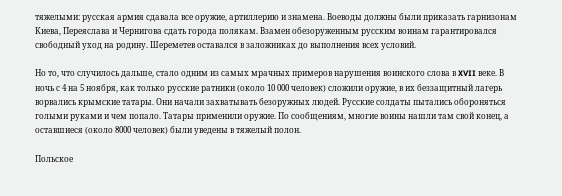тяжелыми: русская армия сдавала все оружие, артиллерию и знамена. Воеводы должны были приказать гарнизонам Киева, Переяслава и Чернигова сдать города полякам. Взамен обезоруженным русским воинам гарантировался свободный уход на родину. Шереметев оставался в заложниках до выполнения всех условий.

Но то, что случилось дальше, стало одним из самых мрачных примеров нарушения воинского слова в XVII веке. В ночь с 4 на 5 ноября, как только русские ратники (около 10 000 человек) сложили оружие, в их беззащитный лагерь ворвались крымские татары. Они начали захватывать безоружных людей. Русские солдаты пытались обороняться голыми руками и чем попало. Татары применили оружие. По сообщениям, многие воины нашли там свой конец, а оставшиеся (около 8000 человек) были уведены в тяжелый полон.

Польское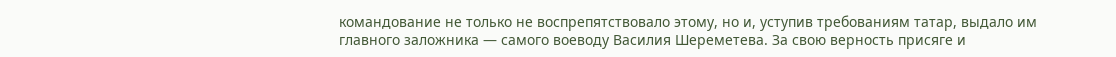командование не только не воспрепятствовало этому, но и, уступив требованиям татар, выдало им главного заложника — самого воеводу Василия Шереметева. За свою верность присяге и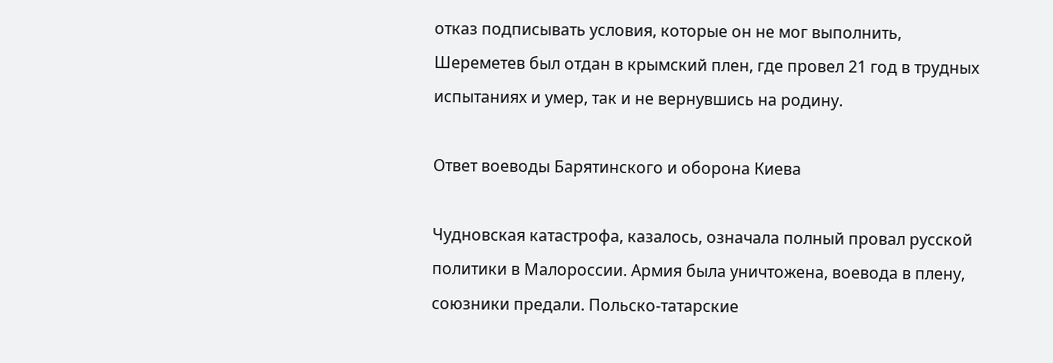отказ подписывать условия, которые он не мог выполнить, Шереметев был отдан в крымский плен, где провел 21 год в трудных испытаниях и умер, так и не вернувшись на родину.

Ответ воеводы Барятинского и оборона Киева

Чудновская катастрофа, казалось, означала полный провал русской политики в Малороссии. Армия была уничтожена, воевода в плену, союзники предали. Польско-татарские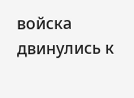войска двинулись к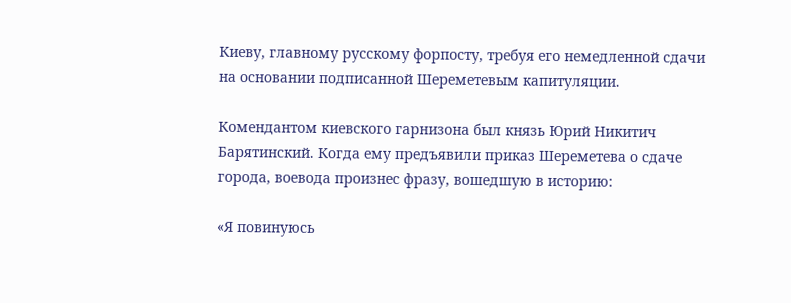Киеву, главному русскому форпосту, требуя его немедленной сдачи на основании подписанной Шереметевым капитуляции.

Комендантом киевского гарнизона был князь Юрий Никитич Барятинский. Когда ему предъявили приказ Шереметева о сдаче города, воевода произнес фразу, вошедшую в историю:

«Я повинуюсь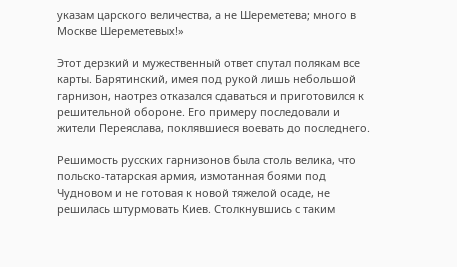указам царского величества, а не Шереметева; много в Москве Шереметевых!»

Этот дерзкий и мужественный ответ спутал полякам все карты. Барятинский, имея под рукой лишь небольшой гарнизон, наотрез отказался сдаваться и приготовился к решительной обороне. Его примеру последовали и жители Переяслава, поклявшиеся воевать до последнего.

Решимость русских гарнизонов была столь велика, что польско-татарская армия, измотанная боями под Чудновом и не готовая к новой тяжелой осаде, не решилась штурмовать Киев. Столкнувшись с таким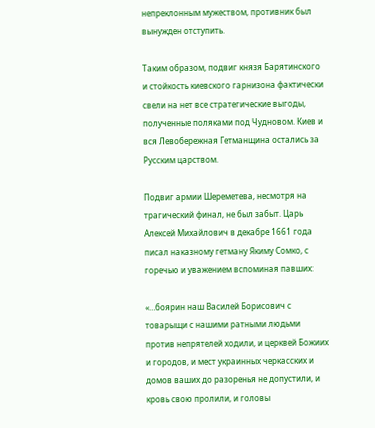непреклонным мужеством, противник был вынужден отступить.

Таким образом, подвиг князя Барятинского и стойкость киевского гарнизона фактически свели на нет все стратегические выгоды, полученные поляками под Чудновом. Киев и вся Левобережная Гетманщина остались за Русским царством.

Подвиг армии Шереметева, несмотря на трагический финал, не был забыт. Царь Алексей Михайлович в декабре 1661 года писал наказному гетману Якиму Сомко, с горечью и уважением вспоминая павших:

«…боярин наш Василей Борисович с товарыщи с нашими ратными людьми против непрятелей ходили, и церквей Божиих и городов, и мест украинных черкасских и домов ваших до разоренья не допустили, и кровь свою пролили, и головы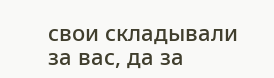свои складывали за вас, да за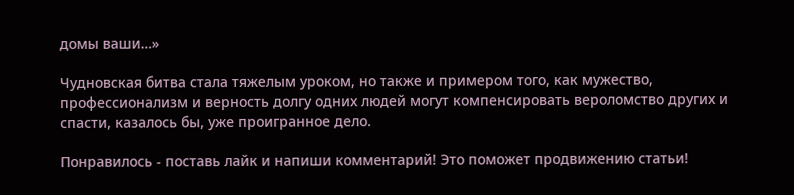домы ваши…»

Чудновская битва стала тяжелым уроком, но также и примером того, как мужество, профессионализм и верность долгу одних людей могут компенсировать вероломство других и спасти, казалось бы, уже проигранное дело.

Понравилось - поставь лайк и напиши комментарий! Это поможет продвижению статьи!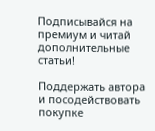Подписывайся на премиум и читай дополнительные статьи!

Поддержать автора и посодействовать покупке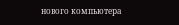нового компьютера